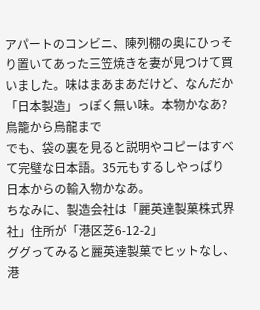アパートのコンビニ、陳列棚の奥にひっそり置いてあった三笠焼きを妻が見つけて買いました。味はまあまあだけど、なんだか「日本製造」っぽく無い味。本物かなあ?
鳥籠から烏龍まで
でも、袋の裏を見ると説明やコピーはすべて完璧な日本語。35元もするしやっぱり日本からの輸入物かなあ。
ちなみに、製造会社は「麗英達製菓株式界社」住所が「港区芝6-12-2」
ググってみると麗英達製菓でヒットなし、港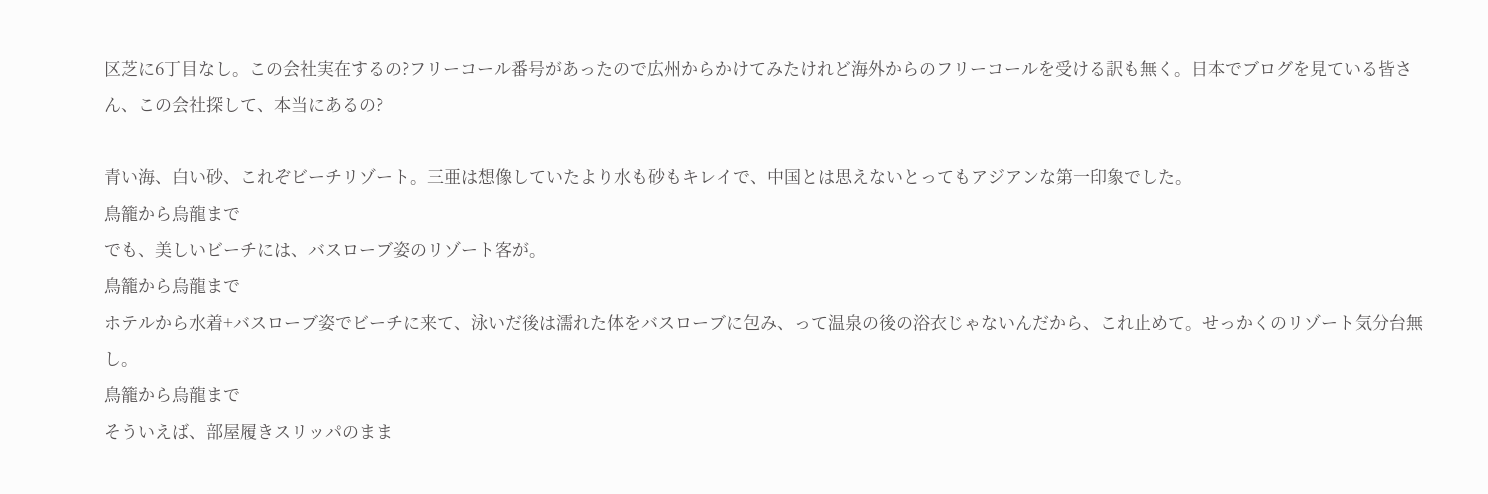区芝に6丁目なし。この会社実在するの?フリーコール番号があったので広州からかけてみたけれど海外からのフリーコールを受ける訳も無く。日本でブログを見ている皆さん、この会社探して、本当にあるの?

青い海、白い砂、これぞビーチリゾート。三亜は想像していたより水も砂もキレイで、中国とは思えないとってもアジアンな第一印象でした。
鳥籠から烏龍まで
でも、美しいビーチには、バスローブ姿のリゾート客が。
鳥籠から烏龍まで
ホテルから水着+バスローブ姿でビーチに来て、泳いだ後は濡れた体をバスローブに包み、って温泉の後の浴衣じゃないんだから、これ止めて。せっかくのリゾート気分台無し。
鳥籠から烏龍まで
そういえば、部屋履きスリッパのまま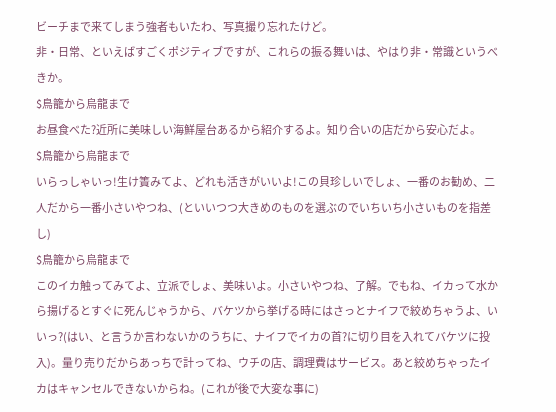ビーチまで来てしまう強者もいたわ、写真撮り忘れたけど。
非・日常、といえばすごくポジティブですが、これらの振る舞いは、やはり非・常識というべきか。
$鳥籠から烏龍まで
お昼食べた?近所に美味しい海鮮屋台あるから紹介するよ。知り合いの店だから安心だよ。
$鳥籠から烏龍まで
いらっしゃいっ!生け簀みてよ、どれも活きがいいよ!この貝珍しいでしょ、一番のお勧め、二人だから一番小さいやつね、(といいつつ大きめのものを選ぶのでいちいち小さいものを指差し)
$鳥籠から烏龍まで
このイカ触ってみてよ、立派でしょ、美味いよ。小さいやつね、了解。でもね、イカって水から揚げるとすぐに死んじゃうから、バケツから挙げる時にはさっとナイフで絞めちゃうよ、いいっ?(はい、と言うか言わないかのうちに、ナイフでイカの首?に切り目を入れてバケツに投入)。量り売りだからあっちで計ってね、ウチの店、調理費はサービス。あと絞めちゃったイカはキャンセルできないからね。(これが後で大変な事に)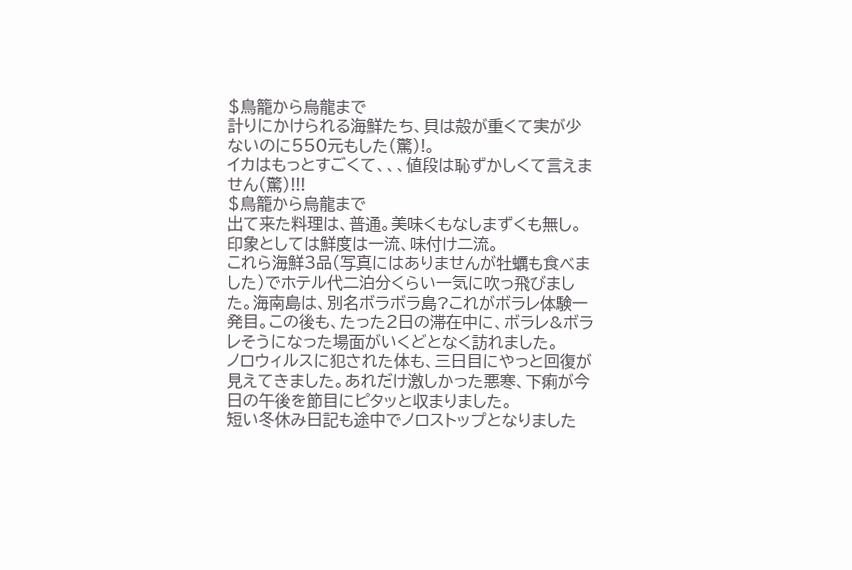$鳥籠から烏龍まで
計りにかけられる海鮮たち、貝は殻が重くて実が少ないのに550元もした(驚)!。
イカはもっとすごくて、、、値段は恥ずかしくて言えません(驚)!!!
$鳥籠から烏龍まで
出て来た料理は、普通。美味くもなしまずくも無し。印象としては鮮度は一流、味付け二流。
これら海鮮3品(写真にはありませんが牡蠣も食べました)でホテル代二泊分くらい一気に吹っ飛びました。海南島は、別名ボラボラ島?これがボラレ体験一発目。この後も、たった2日の滞在中に、ボラレ&ボラレそうになった場面がいくどとなく訪れました。
ノロウィルスに犯された体も、三日目にやっと回復が見えてきました。あれだけ激しかった悪寒、下痢が今日の午後を節目にピタッと収まりました。
短い冬休み日記も途中でノロストップとなりました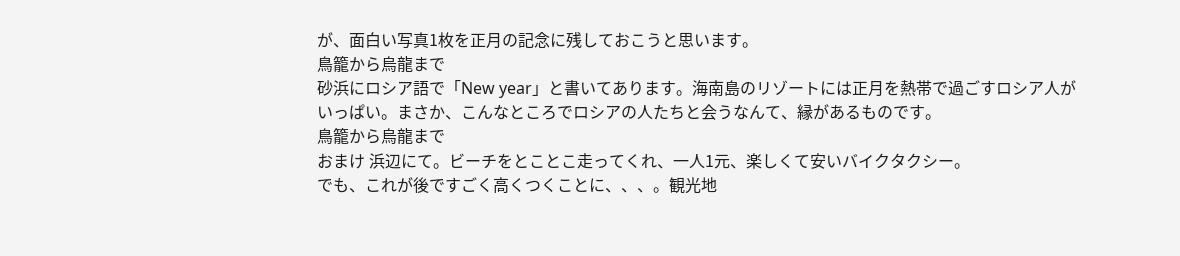が、面白い写真1枚を正月の記念に残しておこうと思います。
鳥籠から烏龍まで
砂浜にロシア語で「New year」と書いてあります。海南島のリゾートには正月を熱帯で過ごすロシア人がいっぱい。まさか、こんなところでロシアの人たちと会うなんて、縁があるものです。
鳥籠から烏龍まで
おまけ 浜辺にて。ビーチをとことこ走ってくれ、一人1元、楽しくて安いバイクタクシー。
でも、これが後ですごく高くつくことに、、、。観光地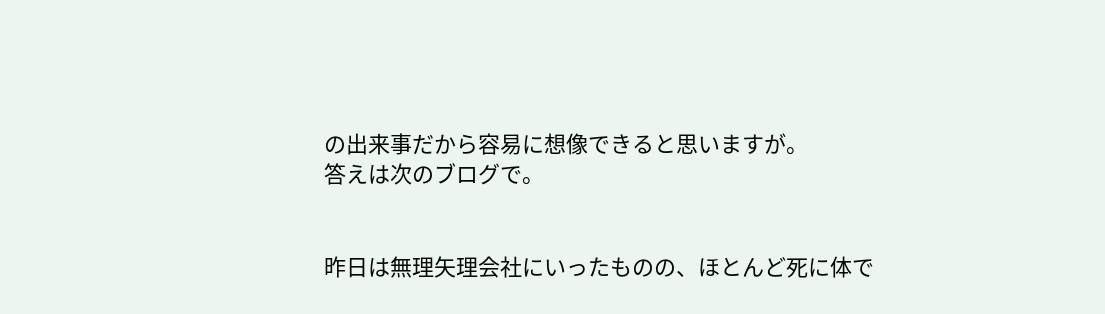の出来事だから容易に想像できると思いますが。
答えは次のブログで。


昨日は無理矢理会社にいったものの、ほとんど死に体で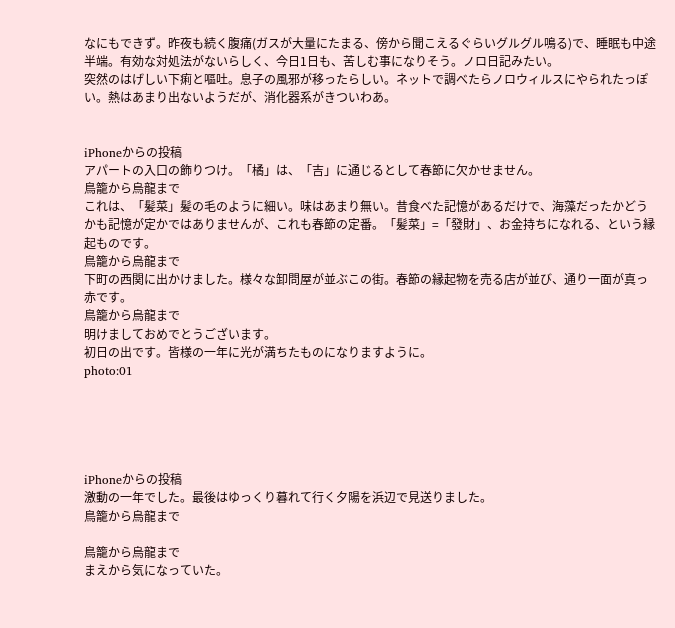なにもできず。昨夜も続く腹痛(ガスが大量にたまる、傍から聞こえるぐらいグルグル鳴る)で、睡眠も中途半端。有効な対処法がないらしく、今日1日も、苦しむ事になりそう。ノロ日記みたい。
突然のはげしい下痢と嘔吐。息子の風邪が移ったらしい。ネットで調べたらノロウィルスにやられたっぽい。熱はあまり出ないようだが、消化器系がきついわあ。


iPhoneからの投稿
アパートの入口の飾りつけ。「橘」は、「吉」に通じるとして春節に欠かせません。
鳥籠から烏龍まで
これは、「髪菜」髪の毛のように細い。味はあまり無い。昔食べた記憶があるだけで、海藻だったかどうかも記憶が定かではありませんが、これも春節の定番。「髪菜」=「發財」、お金持ちになれる、という縁起ものです。
鳥籠から烏龍まで
下町の西関に出かけました。様々な卸問屋が並ぶこの街。春節の縁起物を売る店が並び、通り一面が真っ赤です。
鳥籠から烏龍まで
明けましておめでとうございます。
初日の出です。皆様の一年に光が満ちたものになりますように。
photo:01





iPhoneからの投稿
激動の一年でした。最後はゆっくり暮れて行く夕陽を浜辺で見送りました。
鳥籠から烏龍まで

鳥籠から烏龍まで
まえから気になっていた。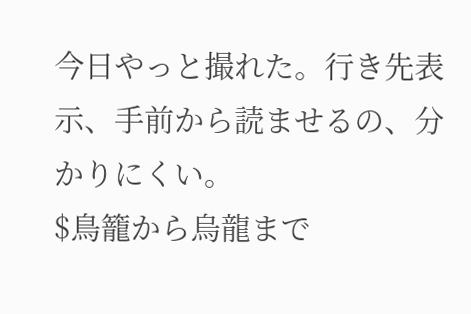今日やっと撮れた。行き先表示、手前から読ませるの、分かりにくい。
$鳥籠から烏龍まで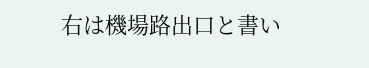右は機場路出口と書い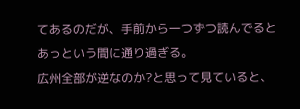てあるのだが、手前から一つずつ読んでるとあっという間に通り過ぎる。
広州全部が逆なのか?と思って見ていると、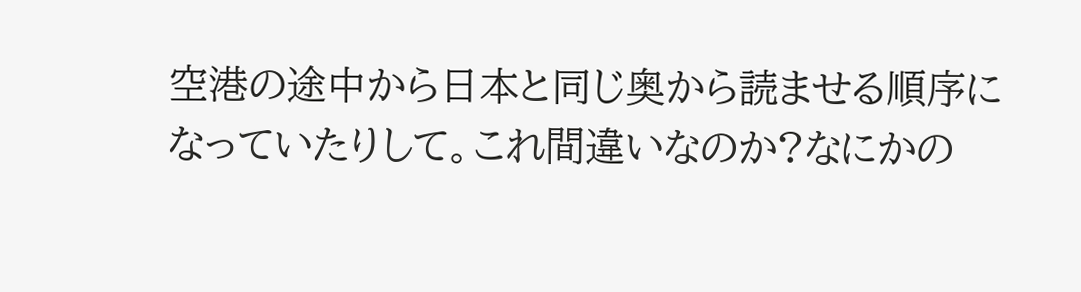空港の途中から日本と同じ奥から読ませる順序になっていたりして。これ間違いなのか?なにかの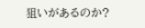狙いがあるのか?